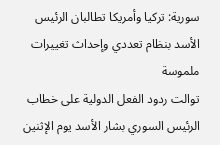سورية: تركيا وأمريكا تطالبان الرئيس الأسد بنظام تعددي وإحداث تغييرات ملموسة
توالت ردود الفعل الدولية على خطاب الرئيس السوري بشار الأسد يوم الإثنين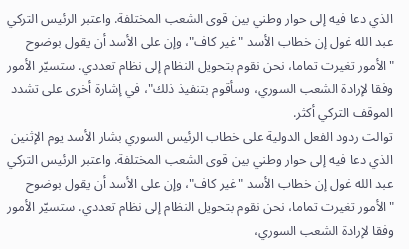الذي دعا فيه إلى حوار وطني بين قوى الشعب المختلفة. واعتبر الرئيس التركي عبد الله غول إن خطاب الأسد "غير كاف"، وإن على الأسد أن يقول بوضوح "الأمور تغيرت تماما، نحن نقوم بتحويل النظام إلى نظام تعددي. ستسيّر الأمور وفقا لإرادة الشعب السوري، وسأقوم بتنفيذ ذلك"، في إشارة أخرى على تشدد الموقف التركي أكثر.
توالت ردود الفعل الدولية على خطاب الرئيس السوري بشار الأسد يوم الإثنين الذي دعا فيه إلى حوار وطني بين قوى الشعب المختلفة. واعتبر الرئيس التركي عبد الله غول إن خطاب الأسد "غير كاف"، وإن على الأسد أن يقول بوضوح "الأمور تغيرت تماما، نحن نقوم بتحويل النظام إلى نظام تعددي. ستسيّر الأمور وفقا لإرادة الشعب السوري،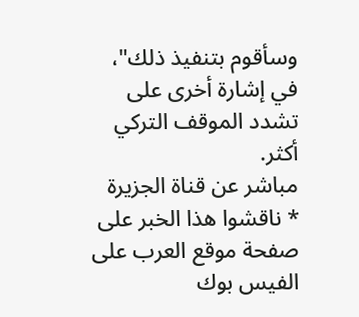وسأقوم بتنفيذ ذلك"، في إشارة أخرى على تشدد الموقف التركي أكثر.
مباشر عن قناة الجزيرة
* ناقشوا هذا الخبر على صفحة موقع العرب على الفيس بوك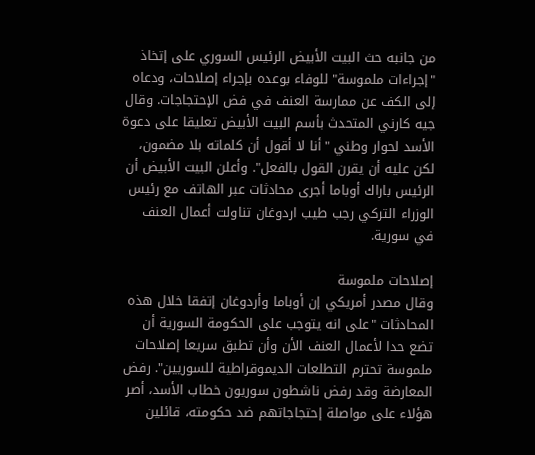من جانبه حث البيت الأبيض الرئيس السوري على إتخاذ "إجراءات ملموسة" للوفاء بوعده بإجراء إصلاحات، ودعاه إلى الكف عن ممارسة العنف في فض الإحتجاجات. وقال جيه كارني المتحدث بأسم البيت الأبيض تعليقا على دعوة الأسد لحوار وطني "أنا لا أقول أن كلماته بلا مضمون، لكن عليه أن يقرن القول بالفعل". وأعلن البيت الأبيض أن الرئيس باراك أوباما أجرى محادثات عبر الهاتف مع رئيس الوزراء التركي رجب طيب اردوغان تناولت أعمال العنف في سورية.

إصلاحات ملموسة
وقال مصدر أمريكي إن أوباما وأردوغان إتفقا خلال هذه المحادثات "على انه يتوجب على الحكومة السورية أن تضع حدا لأعمال العنف الأن وأن تطبق سريعا إصلاحات ملموسة تحترم التطلعات الديموقراطية للسوريين". رفض المعارضة وقد رفض ناشطون سوريون خطاب الأسد، أصر هؤلاء على مواصلة إحتجاجاتهم ضد حكومته، قائلين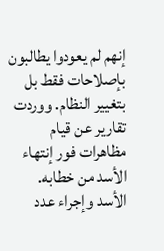إنهم لم يعودوا يطالبون بإصلاحات فقط بل بتغيير النظام. ووردت تقارير عن قيام مظاهرات فور إنتهاء الأسد من خطابه.
الأسد وإجراء عدد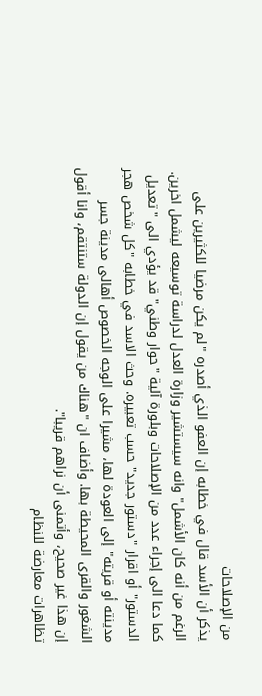من الإصلاحات
يذكر أن الأسد قال في خطابه إن العفو الذي أصدره "لم يكن مرضيا للكثيرين على الرغم من أنه كان الأشمل" وانه سيستشير وزارة العدل لدراسة توسيعه ليشمل اخرين. كما دعا الى إجراء عدد من الإصلاحات وبلورة آلية "حوار وطني" قد يؤدي الى "تعديل الدستور" أو اقرار "دستور جديد" حسب تعبيره. وحث الاسد في خطابه "كل شخص هجر مدينته أو قريته" إلى العودة لها، مشيرا على الوجه الخصوص أهالى مدينة جسر الشغور والقرى المحيطة بها. وأضاف ان "هناك من يقول إن الدولة ستنتقم، وانا أقول إن هذا غير صحيح، وأتمنى أن نراهم قريبا".
تظاهرات معارضة للنظام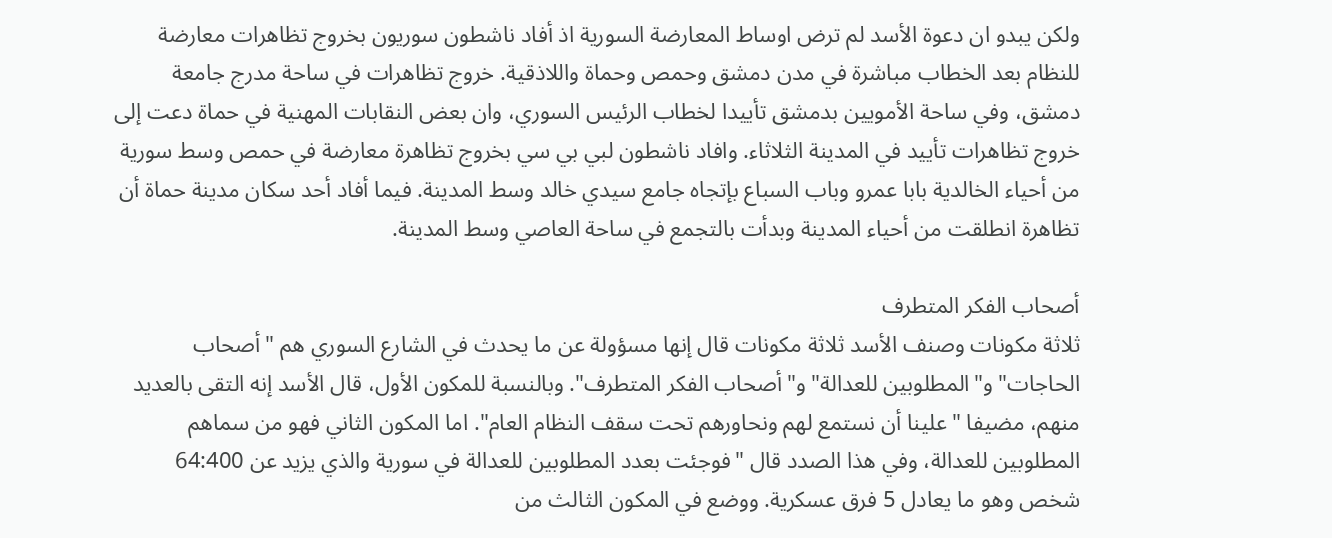ولكن يبدو ان دعوة الأسد لم ترض اوساط المعارضة السورية اذ أفاد ناشطون سوريون بخروج تظاهرات معارضة للنظام بعد الخطاب مباشرة في مدن دمشق وحمص وحماة واللاذقية. خروج تظاهرات في ساحة مدرج جامعة دمشق، وفي ساحة الأمويين بدمشق تأييدا لخطاب الرئيس السوري، وان بعض النقابات المهنية في حماة دعت إلى خروج تظاهرات تأييد في المدينة الثلاثاء. وافاد ناشطون لبي بي سي بخروج تظاهرة معارضة في حمص وسط سورية من أحياء الخالدية بابا عمرو وباب السباع بإتجاه جامع سيدي خالد وسط المدينة. فيما أفاد أحد سكان مدينة حماة أن تظاهرة انطلقت من أحياء المدينة وبدأت بالتجمع في ساحة العاصي وسط المدينة.

أصحاب الفكر المتطرف
ثلاثة مكونات وصنف الأسد ثلاثة مكونات قال إنها مسؤولة عن ما يحدث في الشارع السوري هم "أصحاب الحاجات" و"المطلوبين للعدالة" و"أصحاب الفكر المتطرف". وبالنسبة للمكون الأول، قال الأسد إنه التقى بالعديد منهم، مضيفا "علينا أن نستمع لهم ونحاورهم تحت سقف النظام العام". اما المكون الثاني فهو من سماهم المطلوبين للعدالة، وفي هذا الصدد قال "فوجئت بعدد المطلوبين للعدالة في سورية والذي يزيد عن 64:400 شخص وهو ما يعادل 5 فرق عسكرية. ووضع في المكون الثالث من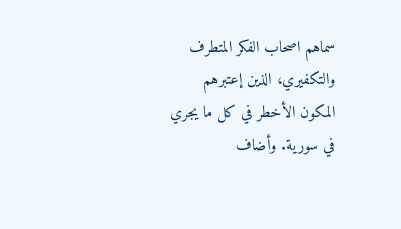سماهم اصحاب الفكر المتطرف والتكفيري، الذين إعتبرهم المكون الأخطر في كل ما يجري في سورية. وأضاف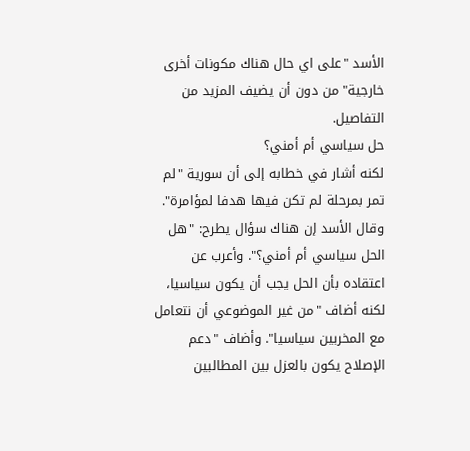الأسد "على اي حال هناك مكونات أخرى خارجية" من دون أن يضيف المزيد من التفاصيل.
حل سياسي أم أمني؟
لكنه أشار في خطابه إلى أن سورية "لم تمر بمرحلة لم تكن فيها هدفا لمؤامرة". وقال الأسد إن هناك سؤال يطرح: "هل الحل سياسي أم أمني؟". وأعرب عن اعتقاده بأن الحل يجب أن يكون سياسيا، لكنه أضاف "من غير الموضوعي أن نتعامل مع المخربين سياسيا". وأضاف "دعم الإصلاح يكون بالعزل بين المطالبين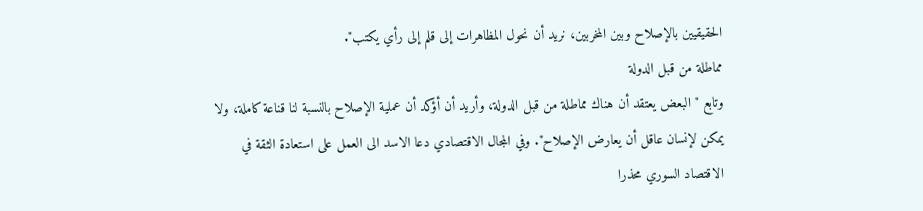الحقيقيين بالإصلاح وبين المخربين، نريد أن نحول المظاهرات إلى قلم إلى رأي يكتب".
مماطلة من قبل الدولة
وتابع "البعض يعتقد أن هناك مماطلة من قبل الدولة، وأريد أن أؤكد أن عملية الإصلاح بالنسبة لنا قناعة كاملة، ولا يمكن لإنسان عاقل أن يعارض الإصلاح". وفي المجال الاقتصادي دعا الاسد الى العمل على استعادة الثقة في الاقتصاد السوري محذرا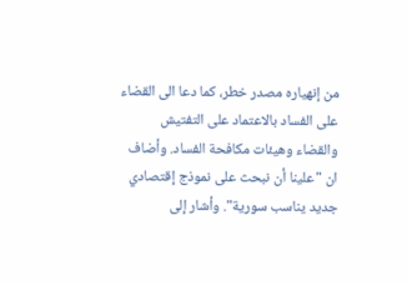من إنهياره مصدر خطر، كما دعا الى القضاء على الفساد بالاعتماد على التفتيش والقضاء وهيئات مكافحة الفساد. وأضاف ان "علينا أن نبحث على نموذج إقتصادي جديد يناسب سورية". وأشار إلى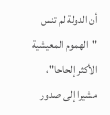أن الدولة لم تنس "الهموم المعيشية الأكثر إلحاحا"، مشيرا إلى صدور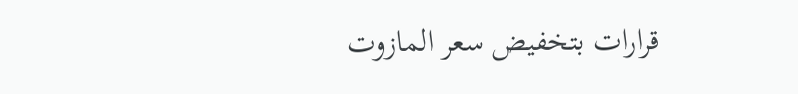قرارات بتخفيض سعر المازوت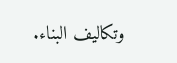وتكاليف البناء.